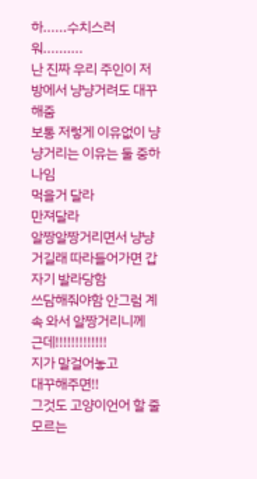하......수치스러워..........
난 진짜 우리 주인이 저 방에서 냥냥거려도 대꾸해줌
보통 저렇게 이유없이 냥냥거리는 이유는 둘 중하나임
먹을거 달라
만져달라
알짱알짱거리면서 냥냥거길래 따라들어가면 갑자기 발라당함
쓰담해줘야함 안그럼 계속 와서 알짱거리니께
근데!!!!!!!!!!!!!
지가 말걸어놓고
대꾸해주면!!
그것도 고양이언어 할 줄 모르는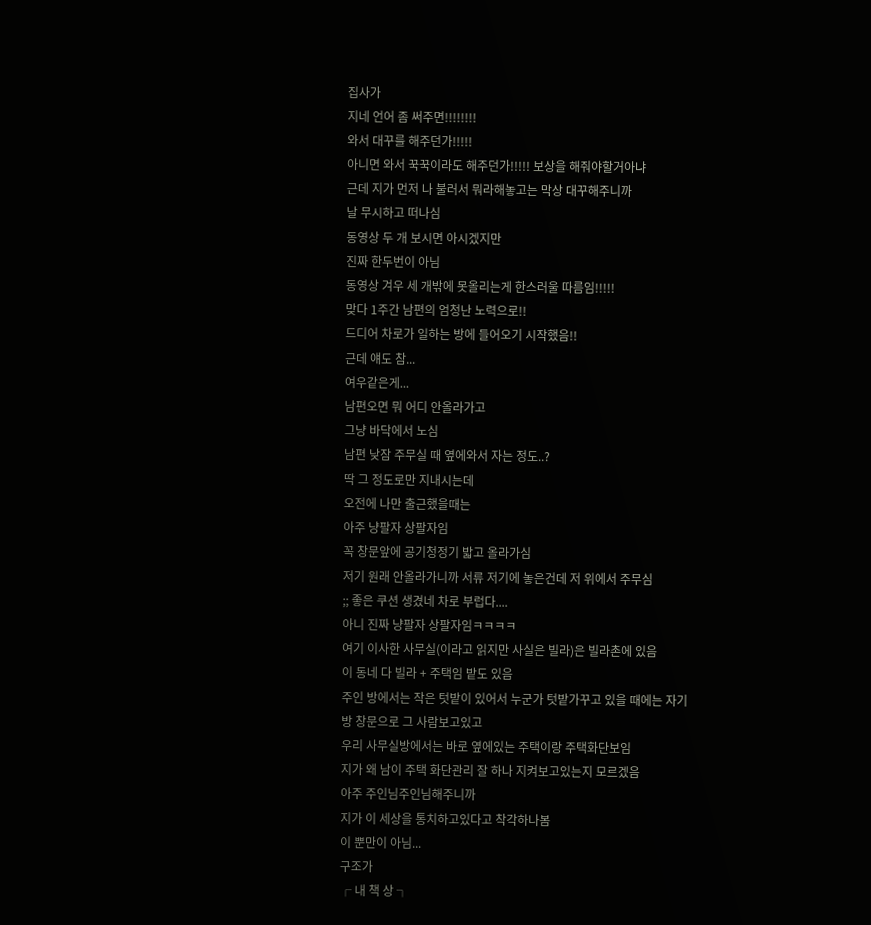집사가
지네 언어 좀 써주면!!!!!!!!
와서 대꾸를 해주던가!!!!!
아니면 와서 꾹꾹이라도 해주던가!!!!! 보상을 해줘야할거아냐
근데 지가 먼저 나 불러서 뭐라해놓고는 막상 대꾸해주니까
날 무시하고 떠나심
동영상 두 개 보시면 아시겠지만
진짜 한두번이 아님
동영상 겨우 세 개밖에 못올리는게 한스러울 따름임!!!!!
맞다 1주간 남편의 엄청난 노력으로!!
드디어 차로가 일하는 방에 들어오기 시작했음!!
근데 얘도 참...
여우같은게...
남편오면 뭐 어디 안올라가고
그냥 바닥에서 노심
남편 낮잠 주무실 때 옆에와서 자는 정도..?
딱 그 정도로만 지내시는데
오전에 나만 출근했을때는
아주 냥팔자 상팔자임
꼭 창문앞에 공기청정기 밟고 올라가심
저기 원래 안올라가니까 서류 저기에 놓은건데 저 위에서 주무심
;; 좋은 쿠션 생겼네 차로 부럽다....
아니 진짜 냥팔자 상팔자임ㅋㅋㅋㅋ
여기 이사한 사무실(이라고 읽지만 사실은 빌라)은 빌라촌에 있음
이 동네 다 빌라 + 주택임 밭도 있음
주인 방에서는 작은 텃밭이 있어서 누군가 텃밭가꾸고 있을 때에는 자기 방 창문으로 그 사람보고있고
우리 사무실방에서는 바로 옆에있는 주택이랑 주택화단보임
지가 왜 남이 주택 화단관리 잘 하나 지켜보고있는지 모르겠음
아주 주인님주인님해주니까
지가 이 세상을 통치하고있다고 착각하나봄
이 뿐만이 아님...
구조가
┌ 내 책 상 ┐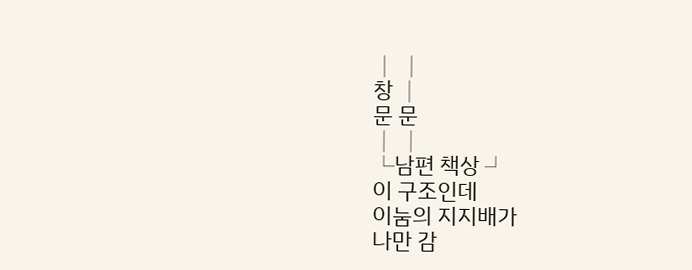│ │
창 │
문 문
│ │
└남편 책상 ┘
이 구조인데
이눔의 지지배가
나만 감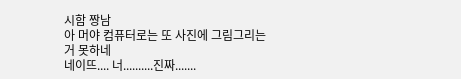시함 짱남
아 머야 컴퓨터로는 또 사진에 그림그리는거 못하네
네이뜨.... 너..........진짜.......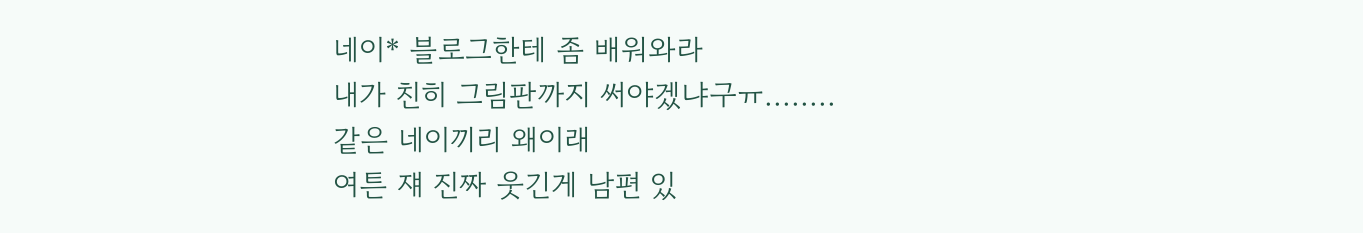네이* 블로그한테 좀 배워와라
내가 친히 그림판까지 써야겠냐구ㅠ........
같은 네이끼리 왜이래
여튼 쟤 진짜 웃긴게 남편 있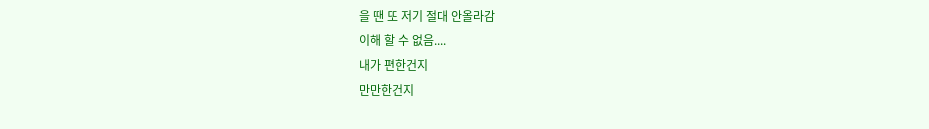을 땐 또 저기 절대 안올라감
이해 할 수 없음....
내가 편한건지
만만한건지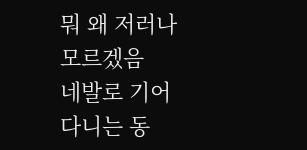뭐 왜 저러나 모르겠음
네발로 기어다니는 동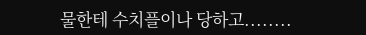물한테 수치플이나 당하고........